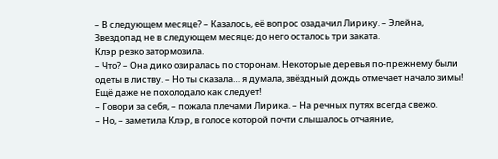– В следующем месяце? – Казалось, её вопрос озадачил Лирику. – Элейна, Звездопад не в следующем месяце; до него осталось три заката.
Клэр резко затормозила.
– Что? – Она дико озиралась по сторонам. Некоторые деревья по-прежнему были одеты в листву. – Но ты сказала… я думала, звёздный дождь отмечает начало зимы! Ещё даже не похолодало как следует!
– Говори за себя, – пожала плечами Лирика. – На речных путях всегда свежо.
– Но, – заметила Клэр, в голосе которой почти слышалось отчаяние,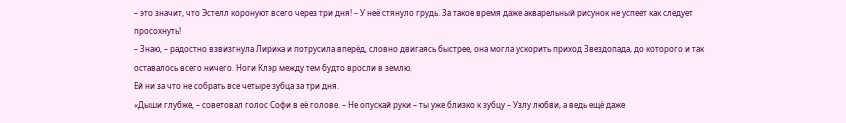– это значит, что Эстелл коронуют всего через три дня! – У неё стянуло грудь. За такое время даже акварельный рисунок не успеет как следует просохнуть!
– Знаю, – радостно взвизгнула Лирика и потрусила вперёд, словно двигаясь быстрее, она могла ускорить приход Звездопада, до которого и так оставалось всего ничего. Ноги Клэр между тем будто вросли в землю.
Ей ни за что не собрать все четыре зубца за три дня.
«Дыши глубже, – советовал голос Софи в её голове. – Не опускай руки – ты уже близко к зубцу – Узлу любви, а ведь ещё даже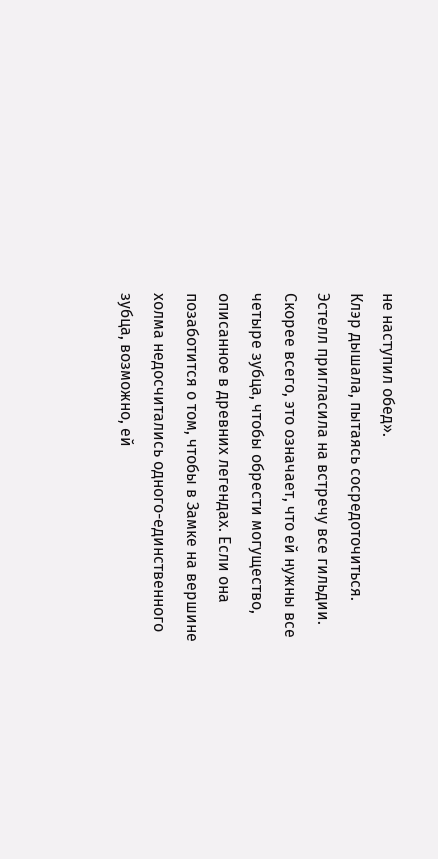не наступил обед».
Клэр дышала, пытаясь сосредоточиться. Эстелл пригласила на встречу все гильдии. Скорее всего, это означает, что ей нужны все четыре зубца, чтобы обрести могущество, описанное в древних легендах. Если она позаботится о том, чтобы в Замке на вершине холма недосчитались одного-единственного зубца, возможно, ей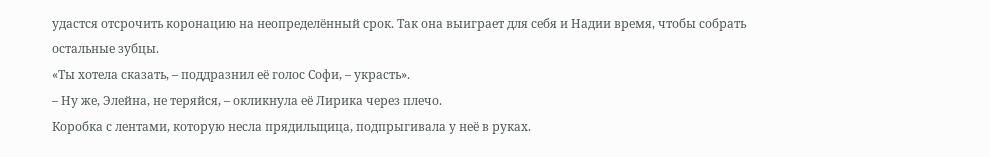удастся отсрочить коронацию на неопределённый срок. Так она выиграет для себя и Надии время, чтобы собрать остальные зубцы.
«Ты хотела сказать, – поддразнил её голос Софи, – украсть».
– Ну же, Элейна, не теряйся, – окликнула её Лирика через плечо.
Коробка с лентами, которую несла прядильщица, подпрыгивала у неё в руках.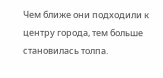Чем ближе они подходили к центру города, тем больше становилась толпа.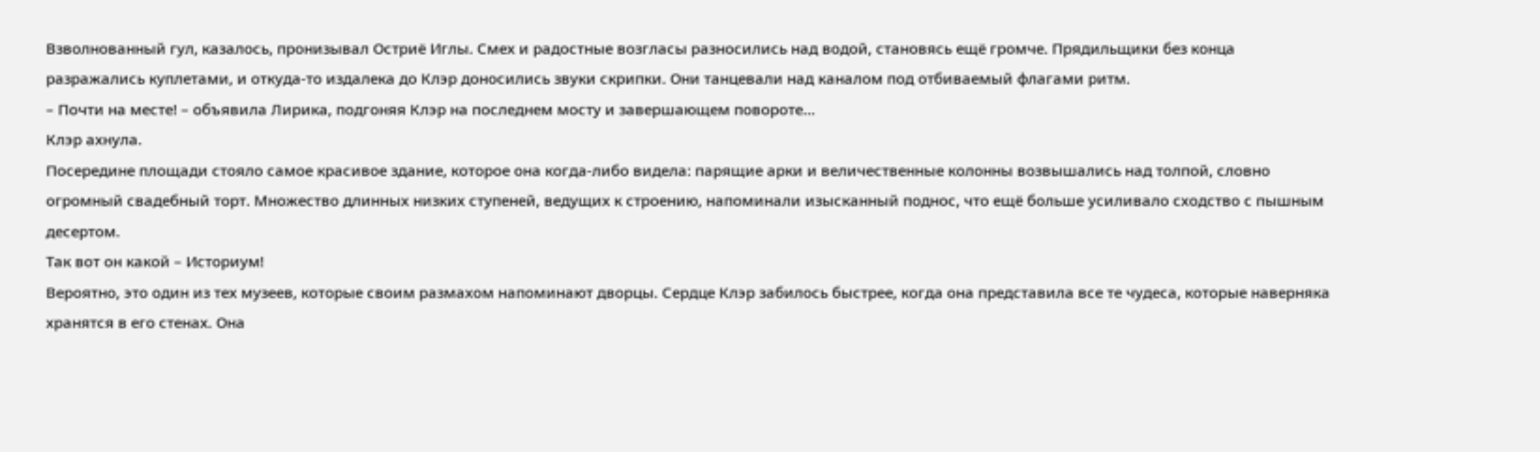Взволнованный гул, казалось, пронизывал Остриё Иглы. Смех и радостные возгласы разносились над водой, становясь ещё громче. Прядильщики без конца разражались куплетами, и откуда-то издалека до Клэр доносились звуки скрипки. Они танцевали над каналом под отбиваемый флагами ритм.
– Почти на месте! – объявила Лирика, подгоняя Клэр на последнем мосту и завершающем повороте…
Клэр ахнула.
Посередине площади стояло самое красивое здание, которое она когда-либо видела: парящие арки и величественные колонны возвышались над толпой, словно огромный свадебный торт. Множество длинных низких ступеней, ведущих к строению, напоминали изысканный поднос, что ещё больше усиливало сходство с пышным десертом.
Так вот он какой – Историум!
Вероятно, это один из тех музеев, которые своим размахом напоминают дворцы. Сердце Клэр забилось быстрее, когда она представила все те чудеса, которые наверняка хранятся в его стенах. Она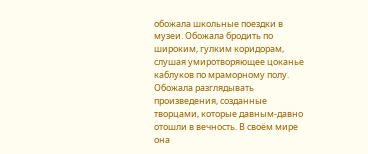обожала школьные поездки в музеи. Обожала бродить по широким, гулким коридорам, слушая умиротворяющее цоканье каблуков по мраморному полу. Обожала разглядывать произведения, созданные творцами, которые давным-давно отошли в вечность. В своём мире она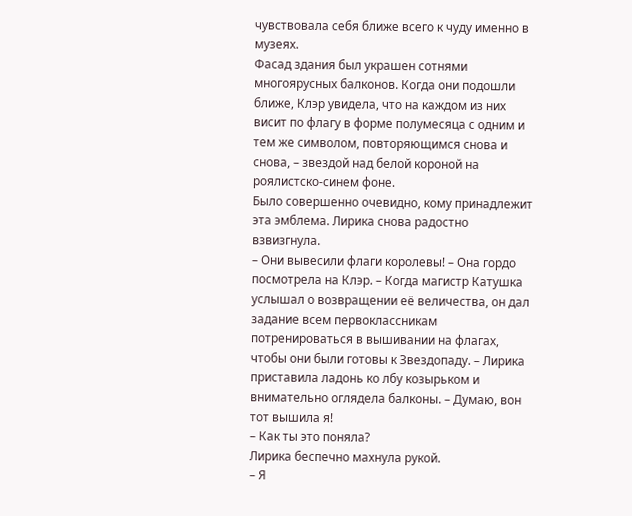чувствовала себя ближе всего к чуду именно в музеях.
Фасад здания был украшен сотнями многоярусных балконов. Когда они подошли ближе, Клэр увидела, что на каждом из них висит по флагу в форме полумесяца с одним и тем же символом, повторяющимся снова и снова, – звездой над белой короной на роялистско-синем фоне.
Было совершенно очевидно, кому принадлежит эта эмблема. Лирика снова радостно взвизгнула.
– Они вывесили флаги королевы! – Она гордо посмотрела на Клэр. – Когда магистр Катушка услышал о возвращении её величества, он дал задание всем первоклассникам потренироваться в вышивании на флагах, чтобы они были готовы к Звездопаду. – Лирика приставила ладонь ко лбу козырьком и внимательно оглядела балконы. – Думаю, вон тот вышила я!
– Как ты это поняла?
Лирика беспечно махнула рукой.
– Я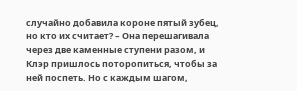случайно добавила короне пятый зубец, но кто их считает? – Она перешагивала через две каменные ступени разом, и Клэр пришлось поторопиться, чтобы за ней поспеть. Но с каждым шагом,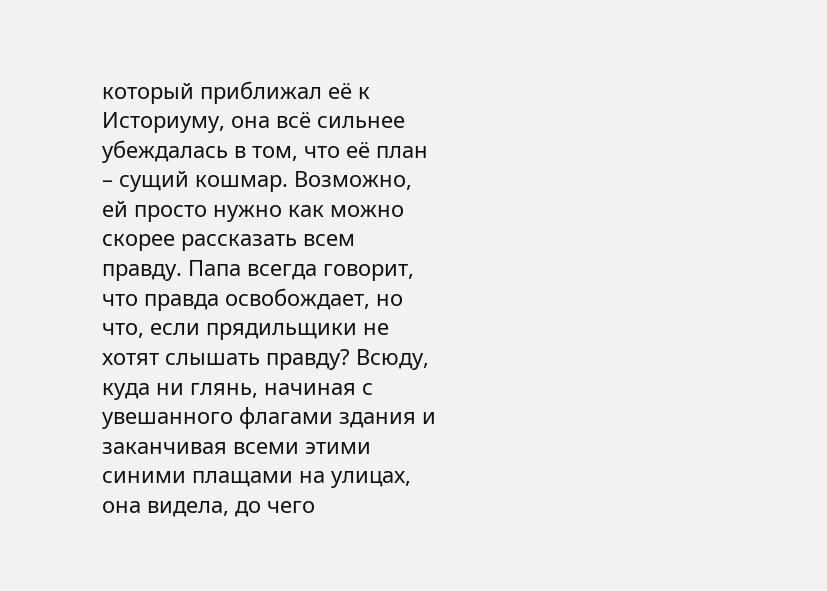который приближал её к Историуму, она всё сильнее убеждалась в том, что её план – сущий кошмар. Возможно, ей просто нужно как можно скорее рассказать всем правду. Папа всегда говорит, что правда освобождает, но что, если прядильщики не хотят слышать правду? Всюду, куда ни глянь, начиная с увешанного флагами здания и заканчивая всеми этими синими плащами на улицах, она видела, до чего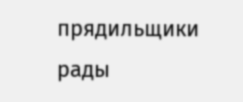прядильщики рады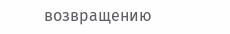возвращению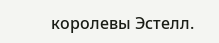королевы Эстелл.